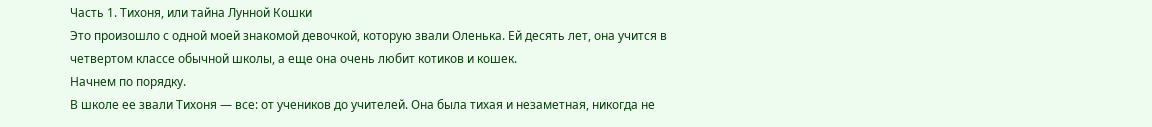Часть 1. Тихоня, или тайна Лунной Кошки
Это произошло с одной моей знакомой девочкой, которую звали Оленька. Ей десять лет, она учится в четвертом классе обычной школы, а еще она очень любит котиков и кошек.
Начнем по порядку.
В школе ее звали Тихоня — все: от учеников до учителей. Она была тихая и незаметная, никогда не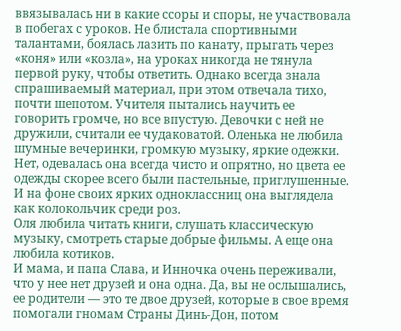ввязывалась ни в какие ссоры и споры, не участвовала в побегах с уроков. Не блистала спортивными талантами, боялась лазить по канату, прыгать через «коня» или «козла», на уроках никогда не тянула первой руку, чтобы ответить. Однако всегда знала спрашиваемый материал, при этом отвечала тихо, почти шепотом. Учителя пытались научить ее говорить громче, но все впустую. Девочки с ней не дружили, считали ее чудаковатой. Оленька не любила шумные вечеринки, громкую музыку, яркие одежки. Нет, одевалась она всегда чисто и опрятно, но цвета ее одежды скорее всего были пастельные, приглушенные. И на фоне своих ярких одноклассниц она выглядела как колокольчик среди роз.
Оля любила читать книги, слушать классическую музыку, смотреть старые добрые фильмы. А еще она любила котиков.
И мама, и папа Слава, и Инночка очень переживали, что у нее нет друзей и она одна. Да, вы не ослышались, ее родители — это те двое друзей, которые в свое время помогали гномам Страны Динь-Дон, потом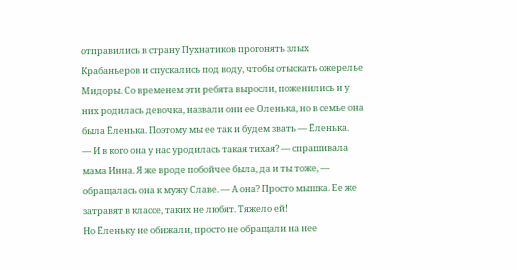отправились в страну Пухнатиков прогонять злых Крабаньеров и спускались под воду, чтобы отыскать ожерелье Мидоры. Со временем эти ребята выросли, поженились и у них родилась девочка, назвали они ее Оленька, но в семье она была Ёленька. Поэтому мы ее так и будем звать — Ёленька.
— И в кого она у нас уродилась такая тихая? — спрашивала мама Инна. Я же вроде побойчее была, да и ты тоже, — обращалась она к мужу Славе. — А она? Просто мышка. Ее же затравят в классе, таких не любят. Тяжело ей!
Но Ёленьку не обижали, просто не обращали на нее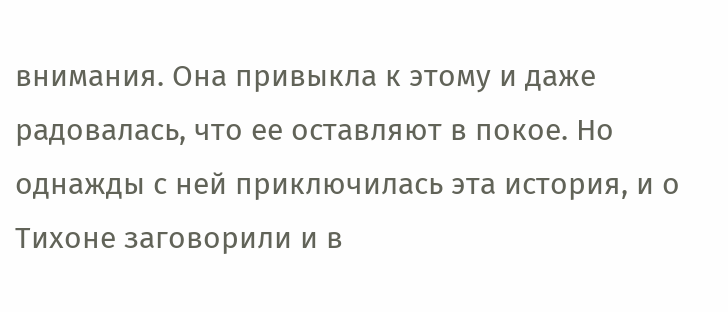внимания. Она привыкла к этому и даже радовалась, что ее оставляют в покое. Но однажды с ней приключилась эта история, и о Тихоне заговорили и в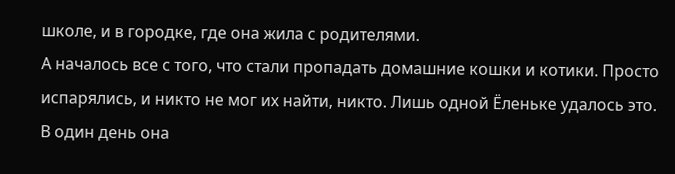школе, и в городке, где она жила с родителями.
А началось все с того, что стали пропадать домашние кошки и котики. Просто испарялись, и никто не мог их найти, никто. Лишь одной Ёленьке удалось это.
В один день она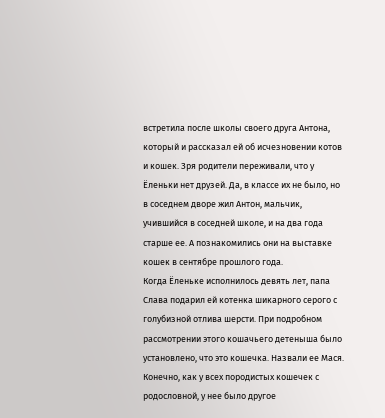встретила после школы своего друга Антона, который и рассказал ей об исчезновении котов и кошек. Зря родители переживали, что у Ёленьки нет друзей. Да, в классе их не было, но в соседнем дворе жил Антон, мальчик, учившийся в соседней школе, и на два года старше ее. А познакомились они на выставке кошек в сентябре прошлого года.
Когда Ёленьке исполнилось девять лет, папа Слава подарил ей котенка шикарного серого с голубизной отлива шерсти. При подробном рассмотрении этого кошачьего детеныша было установлено, что это кошечка. Назвали ее Мася. Конечно, как у всех породистых кошечек с родословной, у нее было другое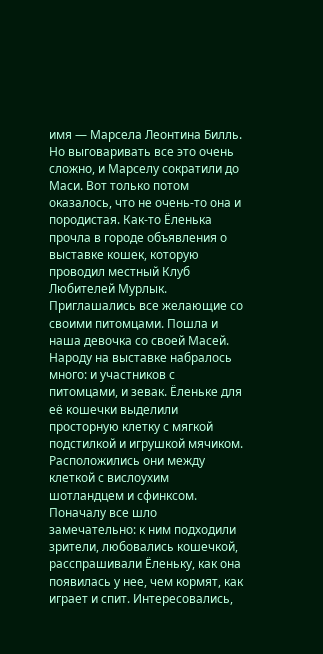имя — Марсела Леонтина Билль. Но выговаривать все это очень сложно, и Марселу сократили до Маси. Вот только потом оказалось, что не очень-то она и породистая. Как-то Ёленька прочла в городе объявления о выставке кошек, которую проводил местный Клуб Любителей Мурлык. Приглашались все желающие со своими питомцами. Пошла и наша девочка со своей Масей. Народу на выставке набралось много: и участников с питомцами, и зевак. Ёленьке для её кошечки выделили просторную клетку с мягкой подстилкой и игрушкой мячиком. Расположились они между клеткой с вислоухим шотландцем и сфинксом. Поначалу все шло замечательно: к ним подходили зрители, любовались кошечкой, расспрашивали Ёленьку, как она появилась у нее, чем кормят, как играет и спит. Интересовались,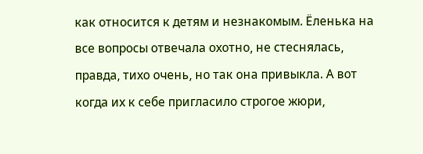как относится к детям и незнакомым. Ёленька на все вопросы отвечала охотно, не стеснялась, правда, тихо очень, но так она привыкла. А вот когда их к себе пригласило строгое жюри,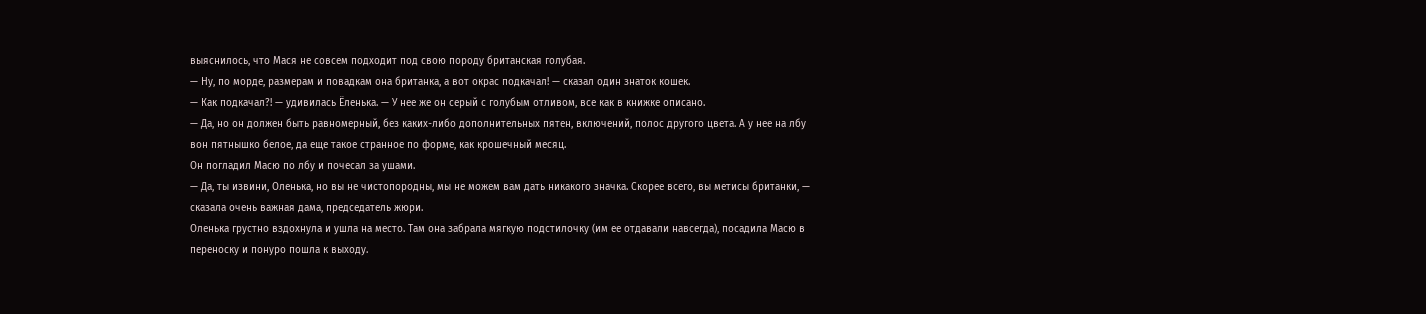выяснилось, что Мася не совсем подходит под свою породу британская голубая.
— Ну, по морде, размерам и повадкам она британка, а вот окрас подкачал! — сказал один знаток кошек.
— Как подкачал?! — удивилась Ёленька. — У нее же он серый с голубым отливом, все как в книжке описано.
— Да, но он должен быть равномерный, без каких-либо дополнительных пятен, включений, полос другого цвета. А у нее на лбу вон пятнышко белое, да еще такое странное по форме, как крошечный месяц.
Он погладил Масю по лбу и почесал за ушами.
— Да, ты извини, Оленька, но вы не чистопородны, мы не можем вам дать никакого значка. Скорее всего, вы метисы британки, — сказала очень важная дама, председатель жюри.
Оленька грустно вздохнула и ушла на место. Там она забрала мягкую подстилочку (им ее отдавали навсегда), посадила Масю в переноску и понуро пошла к выходу.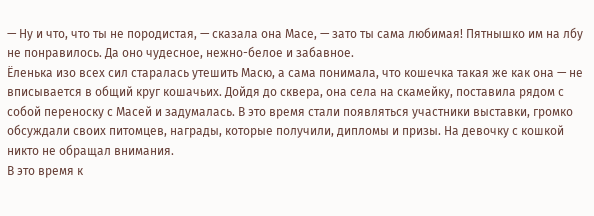— Ну и что, что ты не породистая, — сказала она Масе, — зато ты сама любимая! Пятнышко им на лбу не понравилось. Да оно чудесное, нежно-белое и забавное.
Ёленька изо всех сил старалась утешить Масю, а сама понимала, что кошечка такая же как она — не вписывается в общий круг кошачьих. Дойдя до сквера, она села на скамейку, поставила рядом с собой переноску с Масей и задумалась. В это время стали появляться участники выставки, громко обсуждали своих питомцев, награды, которые получили, дипломы и призы. На девочку с кошкой никто не обращал внимания.
В это время к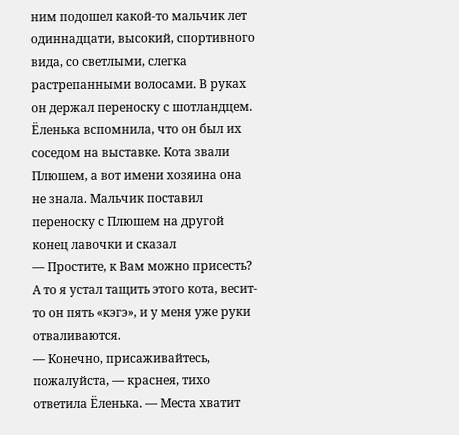ним подошел какой-то мальчик лет одиннадцати, высокий, спортивного вида, со светлыми, слегка растрепанными волосами. В руках он держал переноску с шотландцем. Ёленька вспомнила, что он был их соседом на выставке. Кота звали Плюшем, а вот имени хозяина она не знала. Мальчик поставил переноску с Плюшем на другой конец лавочки и сказал
— Простите, к Вам можно присесть? А то я устал тащить этого кота, весит-то он пять «кэгэ», и у меня уже руки отваливаются.
— Конечно, присаживайтесь, пожалуйста, — краснея, тихо ответила Ёленька. — Места хватит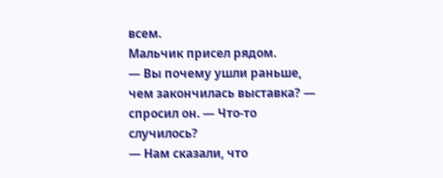всем.
Мальчик присел рядом.
— Вы почему ушли раньше, чем закончилась выставка? — спросил он. — Что-то случилось?
— Нам сказали, что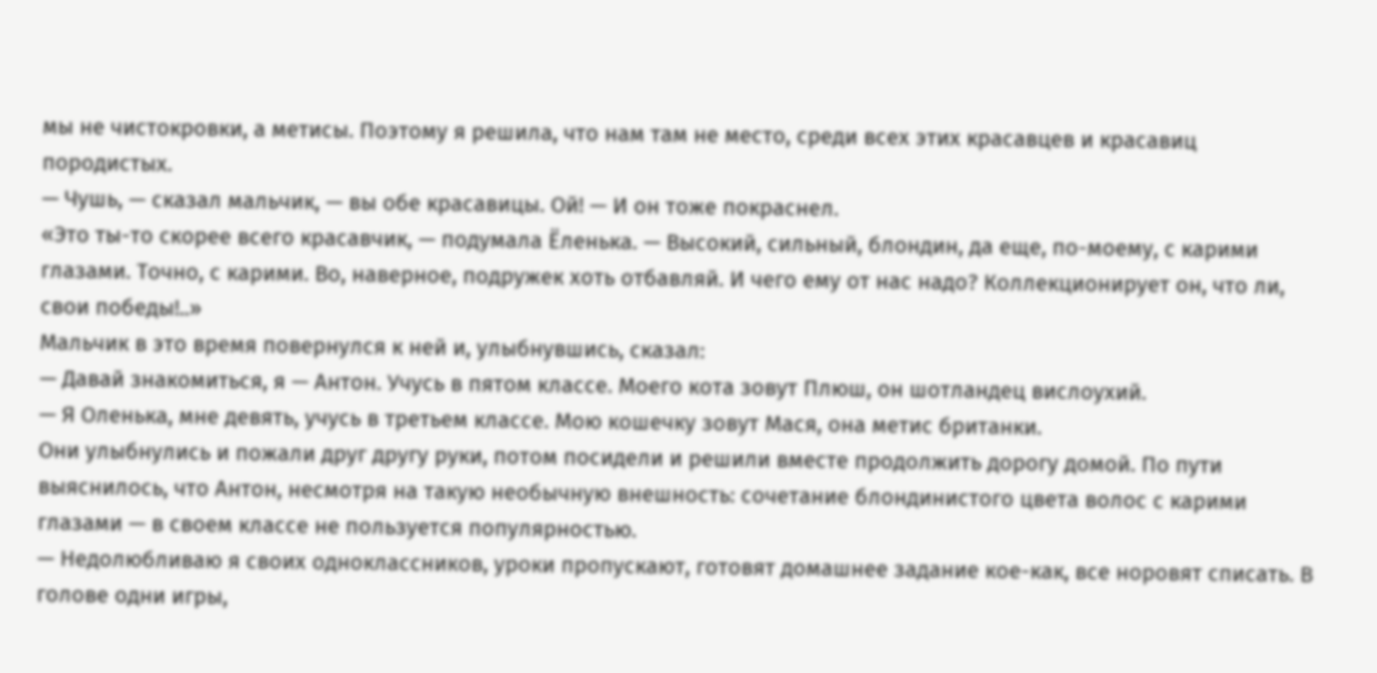мы не чистокровки, а метисы. Поэтому я решила, что нам там не место, среди всех этих красавцев и красавиц породистых.
— Чушь, — сказал мальчик, — вы обе красавицы. Ой! — И он тоже покраснел.
«Это ты-то скорее всего красавчик, — подумала Ёленька. — Высокий, сильный, блондин, да еще, по-моему, с карими глазами. Точно, с карими. Во, наверное, подружек хоть отбавляй. И чего ему от нас надо? Коллекционирует он, что ли, свои победы!..»
Мальчик в это время повернулся к ней и, улыбнувшись, сказал:
— Давай знакомиться, я — Антон. Учусь в пятом классе. Моего кота зовут Плюш, он шотландец вислоухий.
— Я Оленька, мне девять, учусь в третьем классе. Мою кошечку зовут Мася, она метис британки.
Они улыбнулись и пожали друг другу руки, потом посидели и решили вместе продолжить дорогу домой. По пути выяснилось, что Антон, несмотря на такую необычную внешность: сочетание блондинистого цвета волос с карими глазами — в своем классе не пользуется популярностью.
— Недолюбливаю я своих одноклассников, уроки пропускают, готовят домашнее задание кое-как, все норовят списать. В голове одни игры,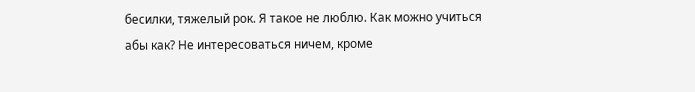бесилки, тяжелый рок. Я такое не люблю. Как можно учиться абы как? Не интересоваться ничем, кроме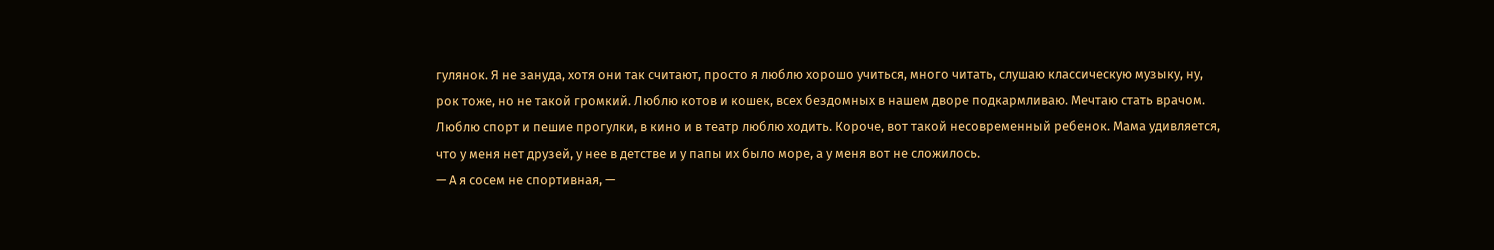гулянок. Я не зануда, хотя они так считают, просто я люблю хорошо учиться, много читать, слушаю классическую музыку, ну, рок тоже, но не такой громкий. Люблю котов и кошек, всех бездомных в нашем дворе подкармливаю. Мечтаю стать врачом. Люблю спорт и пешие прогулки, в кино и в театр люблю ходить. Короче, вот такой несовременный ребенок. Мама удивляется, что у меня нет друзей, у нее в детстве и у папы их было море, а у меня вот не сложилось.
— А я сосем не спортивная, —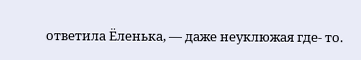ответила Ёленька, — даже неуклюжая где- то.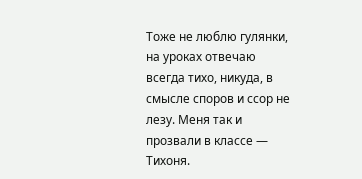Тоже не люблю гулянки, на уроках отвечаю всегда тихо, никуда, в смысле споров и ссор не лезу. Меня так и прозвали в классе — Тихоня.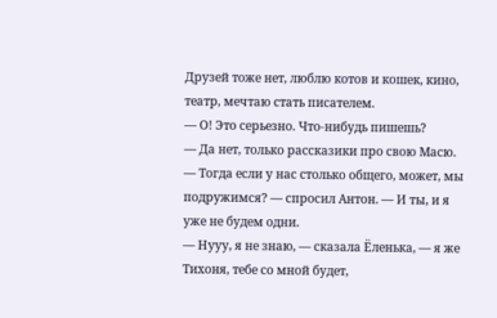Друзей тоже нет, люблю котов и кошек, кино, театр, мечтаю стать писателем.
— О! Это серьезно. Что-нибудь пишешь?
— Да нет, только рассказики про свою Масю.
— Тогда если у нас столько общего, может, мы подружимся? — спросил Антон. — И ты, и я уже не будем одни.
— Нууу, я не знаю, — сказала Ёленька, — я же Тихоня, тебе со мной будет,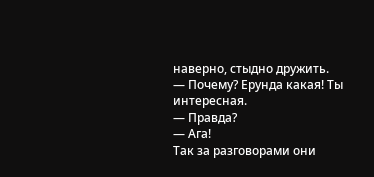наверно, стыдно дружить.
— Почему? Ерунда какая! Ты интересная.
— Правда?
— Ага!
Так за разговорами они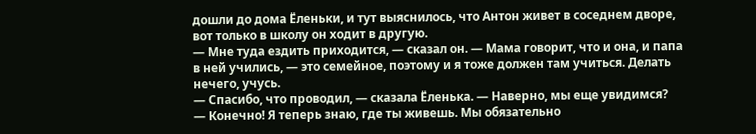дошли до дома Ёленьки, и тут выяснилось, что Антон живет в соседнем дворе, вот только в школу он ходит в другую.
— Мне туда ездить приходится, — сказал он. — Мама говорит, что и она, и папа в ней учились, — это семейное, поэтому и я тоже должен там учиться. Делать нечего, учусь.
— Спасибо, что проводил, — сказала Ёленька. — Наверно, мы еще увидимся?
— Конечно! Я теперь знаю, где ты живешь. Мы обязательно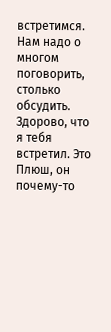встретимся. Нам надо о многом поговорить, столько обсудить. Здорово, что я тебя встретил. Это Плюш, он почему-то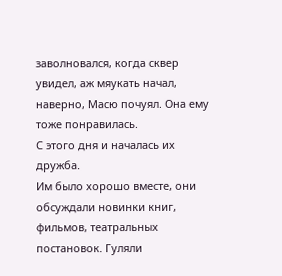заволновался, когда сквер увидел, аж мяукать начал, наверно, Масю почуял. Она ему тоже понравилась.
С этого дня и началась их дружба.
Им было хорошо вместе, они обсуждали новинки книг, фильмов, театральных постановок. Гуляли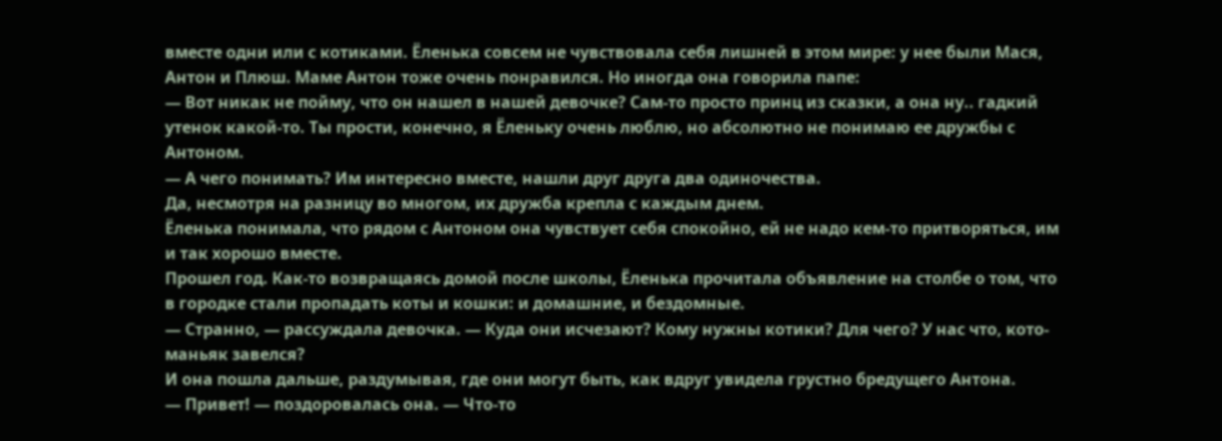вместе одни или с котиками. Ёленька совсем не чувствовала себя лишней в этом мире: у нее были Мася, Антон и Плюш. Маме Антон тоже очень понравился. Но иногда она говорила папе:
— Вот никак не пойму, что он нашел в нашей девочке? Сам-то просто принц из сказки, а она ну.. гадкий утенок какой-то. Ты прости, конечно, я Ёленьку очень люблю, но абсолютно не понимаю ее дружбы с Антоном.
— А чего понимать? Им интересно вместе, нашли друг друга два одиночества.
Да, несмотря на разницу во многом, их дружба крепла с каждым днем.
Ёленька понимала, что рядом с Антоном она чувствует себя спокойно, ей не надо кем-то притворяться, им и так хорошо вместе.
Прошел год. Как-то возвращаясь домой после школы, Ёленька прочитала объявление на столбе о том, что в городке стали пропадать коты и кошки: и домашние, и бездомные.
— Странно, — рассуждала девочка. — Куда они исчезают? Кому нужны котики? Для чего? У нас что, кото-маньяк завелся?
И она пошла дальше, раздумывая, где они могут быть, как вдруг увидела грустно бредущего Антона.
— Привет! — поздоровалась она. — Что-то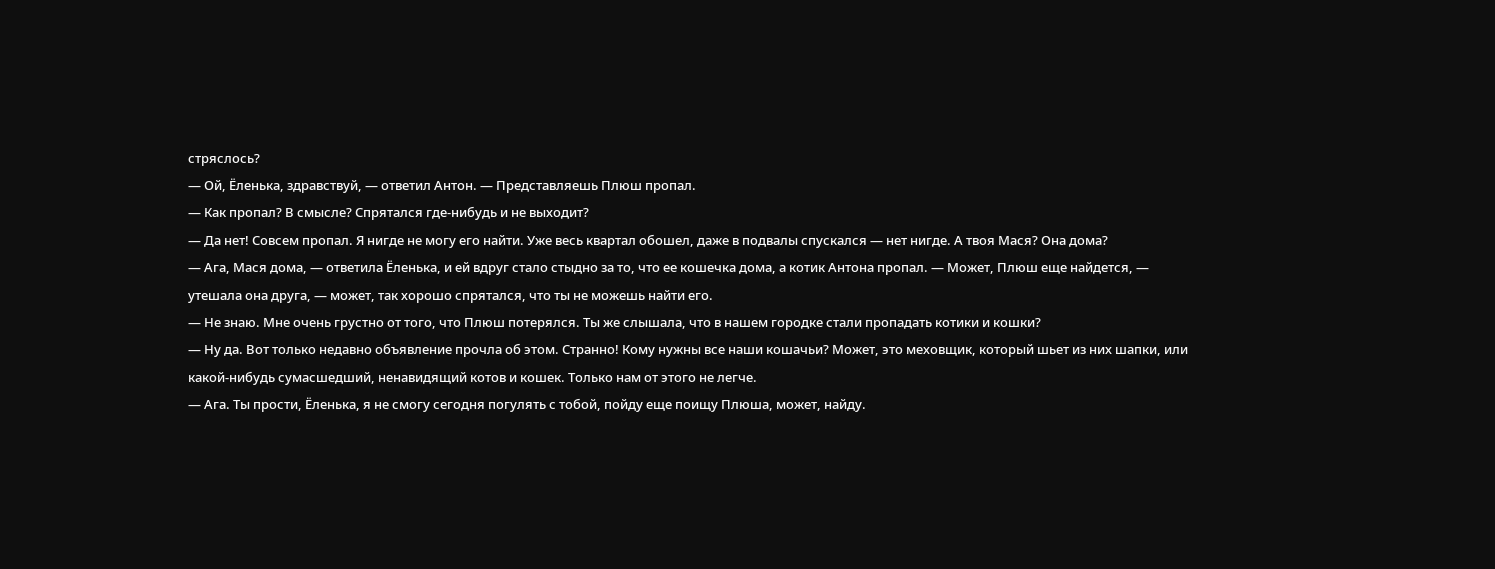стряслось?
— Ой, Ёленька, здравствуй, — ответил Антон. — Представляешь Плюш пропал.
— Как пропал? В смысле? Спрятался где-нибудь и не выходит?
— Да нет! Совсем пропал. Я нигде не могу его найти. Уже весь квартал обошел, даже в подвалы спускался — нет нигде. А твоя Мася? Она дома?
— Ага, Мася дома, — ответила Ёленька, и ей вдруг стало стыдно за то, что ее кошечка дома, а котик Антона пропал. — Может, Плюш еще найдется, — утешала она друга, — может, так хорошо спрятался, что ты не можешь найти его.
— Не знаю. Мне очень грустно от того, что Плюш потерялся. Ты же слышала, что в нашем городке стали пропадать котики и кошки?
— Ну да. Вот только недавно объявление прочла об этом. Странно! Кому нужны все наши кошачьи? Может, это меховщик, который шьет из них шапки, или какой-нибудь сумасшедший, ненавидящий котов и кошек. Только нам от этого не легче.
— Ага. Ты прости, Ёленька, я не смогу сегодня погулять с тобой, пойду еще поищу Плюша, может, найду.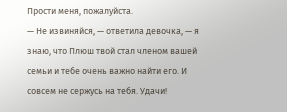Прости меня, пожалуйста.
— Не извиняйся, — ответила девочка, — я знаю, что Плюш твой стал членом вашей семьи и тебе очень важно найти его. И совсем не сержусь на тебя. Удачи!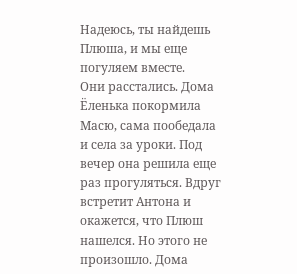Надеюсь, ты найдешь Плюша, и мы еще погуляем вместе.
Они расстались. Дома Ёленька покормила Масю, сама пообедала и села за уроки. Под вечер она решила еще раз прогуляться. Вдруг встретит Антона и окажется, что Плюш нашелся. Но этого не произошло. Дома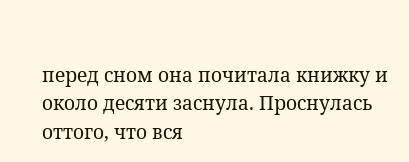перед сном она почитала книжку и около десяти заснула. Проснулась оттого, что вся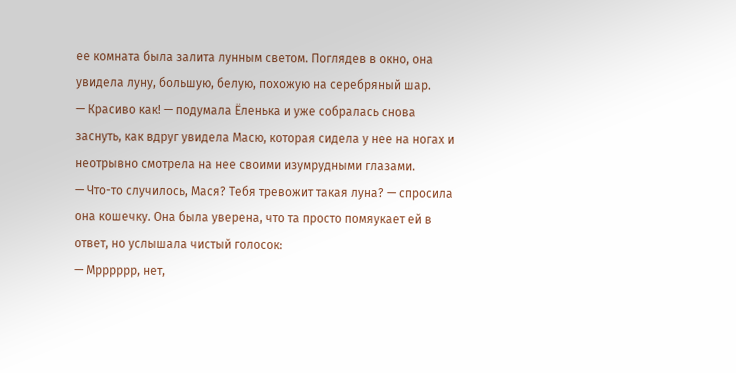ее комната была залита лунным светом. Поглядев в окно, она увидела луну, большую, белую, похожую на серебряный шар.
— Красиво как! — подумала Ёленька и уже собралась снова заснуть, как вдруг увидела Масю, которая сидела у нее на ногах и неотрывно смотрела на нее своими изумрудными глазами.
— Что-то случилось, Мася? Тебя тревожит такая луна? — спросила она кошечку. Она была уверена, что та просто помяукает ей в ответ, но услышала чистый голосок:
— Мрррррр, нет,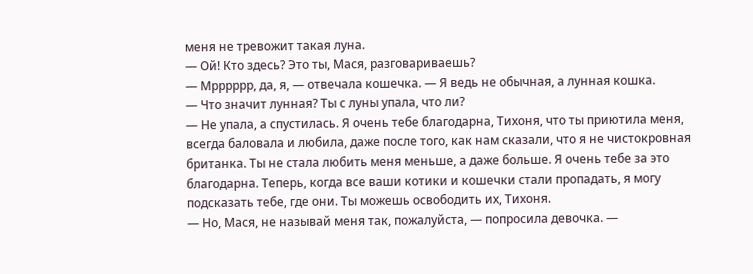меня не тревожит такая луна.
— Ой! Кто здесь? Это ты, Мася, разговариваешь?
— Мрррррр, да, я, — отвечала кошечка. — Я ведь не обычная, а лунная кошка.
— Что значит лунная? Ты с луны упала, что ли?
— Не упала, а спустилась. Я очень тебе благодарна, Тихоня, что ты приютила меня, всегда баловала и любила, даже после того, как нам сказали, что я не чистокровная британка. Ты не стала любить меня меньше, а даже больше. Я очень тебе за это благодарна. Теперь, когда все ваши котики и кошечки стали пропадать, я могу подсказать тебе, где они. Ты можешь освободить их, Тихоня.
— Но, Мася, не называй меня так, пожалуйста, — попросила девочка. —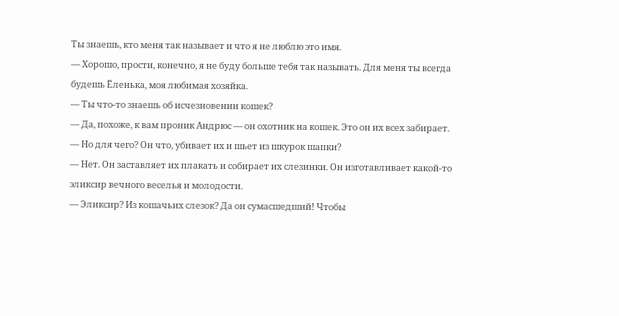Ты знаешь, кто меня так называет и что я не люблю это имя.
— Хорошо, прости, конечно, я не буду больше тебя так называть. Для меня ты всегда будешь Ёленька, моя любимая хозяйка.
— Ты что-то знаешь об исчезновении кошек?
— Да, похоже, к вам проник Андрюс — он охотник на кошек. Это он их всех забирает.
— Но для чего? Он что, убивает их и шьет из шкурок шапки?
— Нет. Он заставляет их плакать и собирает их слезинки. Он изготавливает какой-то эликсир вечного веселья и молодости.
— Эликсир? Из кошачьих слезок? Да он сумасшедший! Чтобы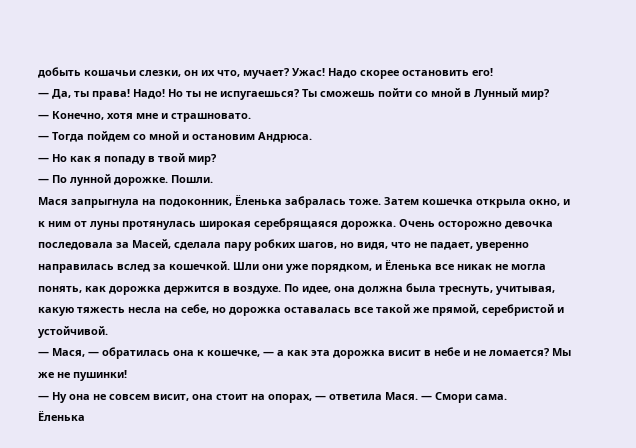добыть кошачьи слезки, он их что, мучает? Ужас! Надо скорее остановить его!
— Да, ты права! Надо! Но ты не испугаешься? Ты сможешь пойти со мной в Лунный мир?
— Конечно, хотя мне и страшновато.
— Тогда пойдем со мной и остановим Андрюса.
— Но как я попаду в твой мир?
— По лунной дорожке. Пошли.
Мася запрыгнула на подоконник, Ёленька забралась тоже. Затем кошечка открыла окно, и к ним от луны протянулась широкая серебрящаяся дорожка. Очень осторожно девочка последовала за Масей, сделала пару робких шагов, но видя, что не падает, уверенно направилась вслед за кошечкой. Шли они уже порядком, и Ёленька все никак не могла понять, как дорожка держится в воздухе. По идее, она должна была треснуть, учитывая, какую тяжесть несла на себе, но дорожка оставалась все такой же прямой, серебристой и устойчивой.
— Мася, — обратилась она к кошечке, — а как эта дорожка висит в небе и не ломается? Мы же не пушинки!
— Ну она не совсем висит, она стоит на опорах, — ответила Мася. — Смори сама.
Ёленька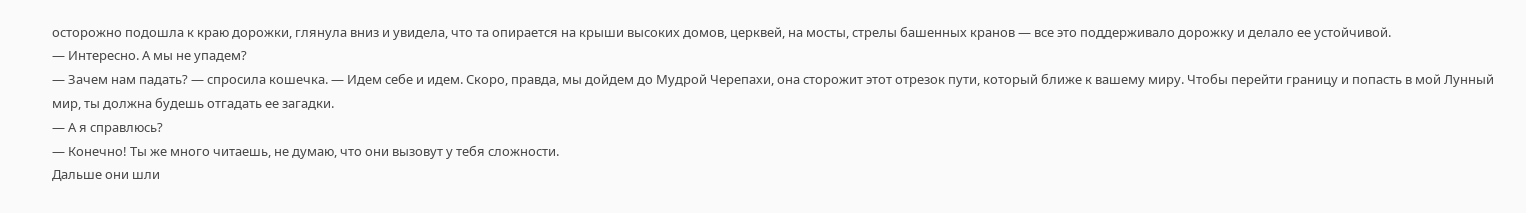осторожно подошла к краю дорожки, глянула вниз и увидела, что та опирается на крыши высоких домов, церквей, на мосты, стрелы башенных кранов — все это поддерживало дорожку и делало ее устойчивой.
— Интересно. А мы не упадем?
— Зачем нам падать? — спросила кошечка. — Идем себе и идем. Скоро, правда, мы дойдем до Мудрой Черепахи, она сторожит этот отрезок пути, который ближе к вашему миру. Чтобы перейти границу и попасть в мой Лунный мир, ты должна будешь отгадать ее загадки.
— А я справлюсь?
— Конечно! Ты же много читаешь, не думаю, что они вызовут у тебя сложности.
Дальше они шли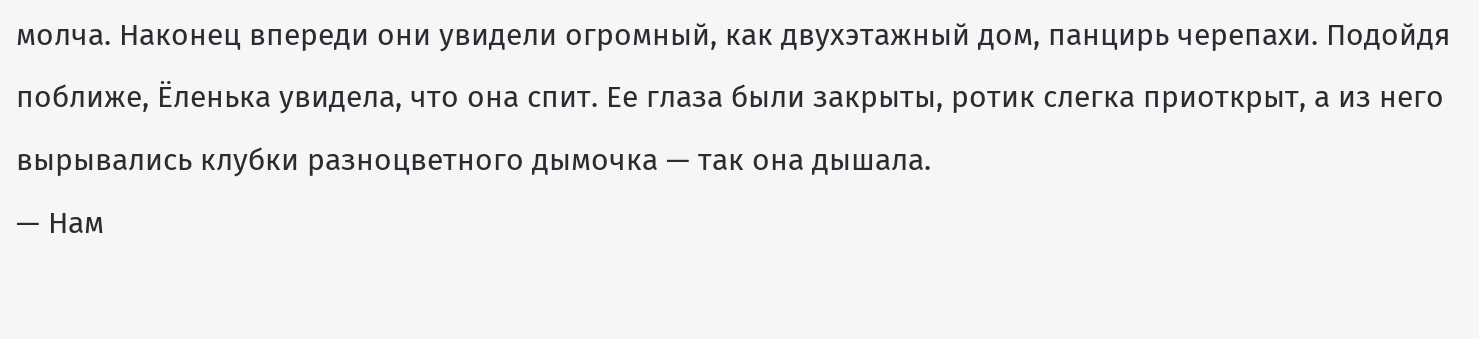молча. Наконец впереди они увидели огромный, как двухэтажный дом, панцирь черепахи. Подойдя поближе, Ёленька увидела, что она спит. Ее глаза были закрыты, ротик слегка приоткрыт, а из него вырывались клубки разноцветного дымочка — так она дышала.
— Нам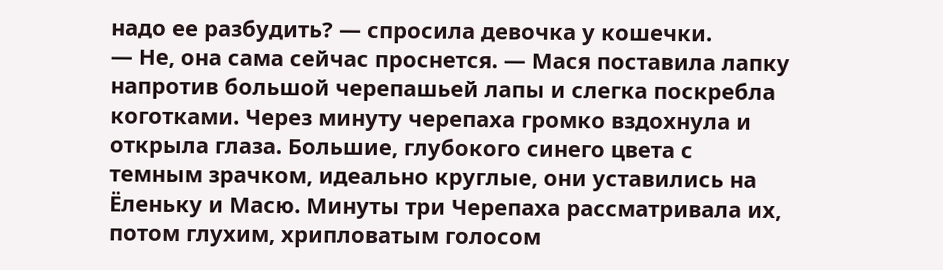надо ее разбудить? — спросила девочка у кошечки.
— Не, она сама сейчас проснется. — Мася поставила лапку напротив большой черепашьей лапы и слегка поскребла коготками. Через минуту черепаха громко вздохнула и открыла глаза. Большие, глубокого синего цвета с темным зрачком, идеально круглые, они уставились на Ёленьку и Масю. Минуты три Черепаха рассматривала их, потом глухим, хрипловатым голосом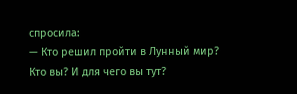спросила:
— Кто решил пройти в Лунный мир? Кто вы? И для чего вы тут?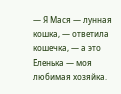— Я Мася — лунная кошка, — ответила кошечка, — а это Ёленька — моя любимая хозяйка.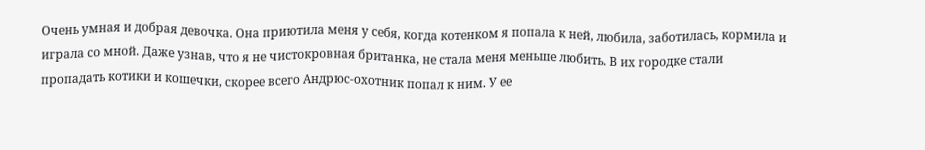Очень умная и добрая девочка. Она приютила меня у себя, когда котенком я попала к ней, любила, заботилась, кормила и играла со мной. Даже узнав, что я не чистокровная британка, не стала меня меньше любить. В их городке стали пропадать котики и кошечки, скорее всего Андрюс-охотник попал к ним. У ее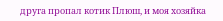друга пропал котик Плюш, и моя хозяйка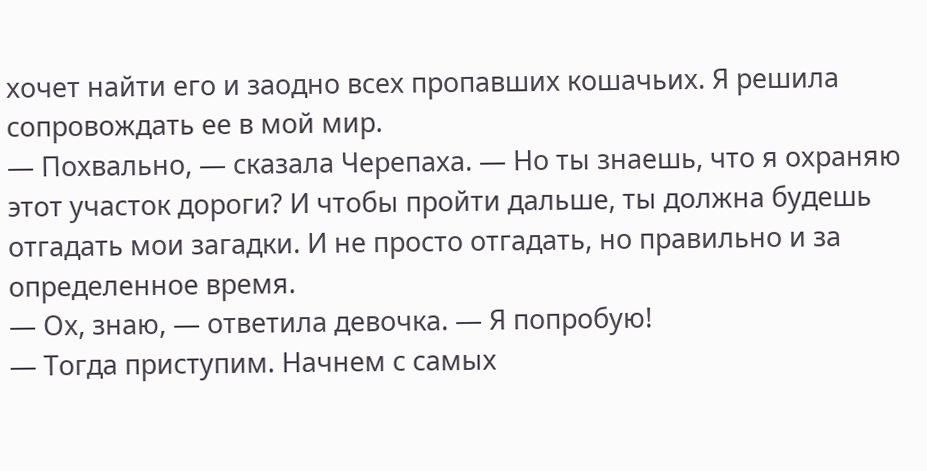хочет найти его и заодно всех пропавших кошачьих. Я решила сопровождать ее в мой мир.
— Похвально, — сказала Черепаха. — Но ты знаешь, что я охраняю этот участок дороги? И чтобы пройти дальше, ты должна будешь отгадать мои загадки. И не просто отгадать, но правильно и за определенное время.
— Ох, знаю, — ответила девочка. — Я попробую!
— Тогда приступим. Начнем с самых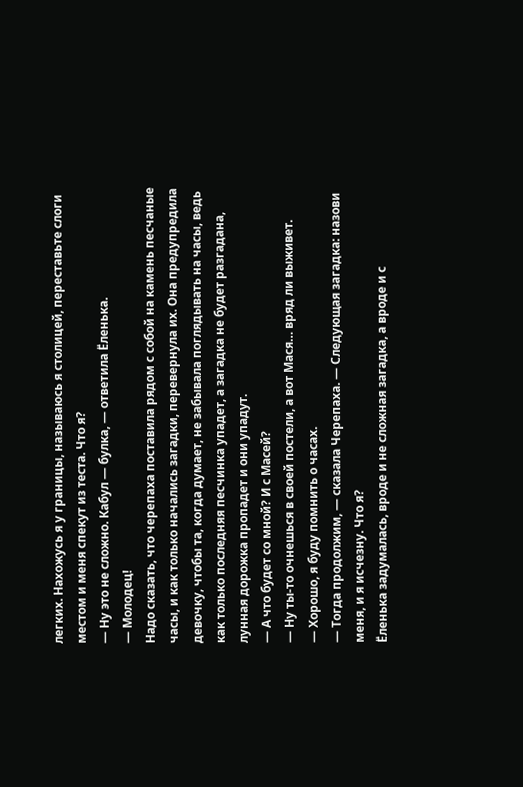легких. Нахожусь я у границы, называюсь я столицей, переставьте слоги местом и меня спекут из теста. Что я?
— Ну это не сложно. Кабул — булка, — ответила Ёленька.
— Молодец!
Надо сказать, что черепаха поставила рядом с собой на камень песчаные часы, и как только начались загадки, перевернула их. Она предупредила девочку, чтобы та, когда думает, не забывала поглядывать на часы, ведь как только последняя песчинка упадет, а загадка не будет разгадана, лунная дорожка пропадет и они упадут.
— А что будет со мной? И с Масей?
— Ну ты-то очнешься в своей постели, а вот Мася… вряд ли выживет.
— Хорошо, я буду помнить о часах.
— Тогда продолжим, — сказала Черепаха. — Следующая загадка: назови меня, и я исчезну. Что я?
Ёленька задумалась, вроде и не сложная загадка, а вроде и с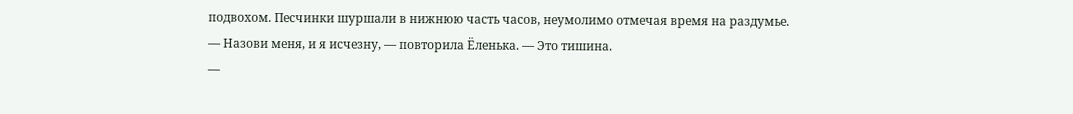подвохом. Песчинки шуршали в нижнюю часть часов, неумолимо отмечая время на раздумье.
— Назови меня, и я исчезну, — повторила Ёленька. — Это тишина.
—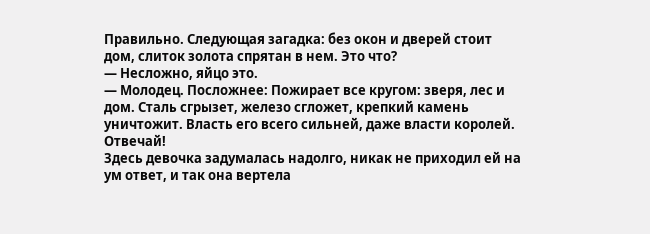Правильно. Следующая загадка: без окон и дверей стоит дом, слиток золота спрятан в нем. Это что?
— Несложно, яйцо это.
— Молодец. Посложнее: Пожирает все кругом: зверя, лес и дом. Сталь сгрызет, железо сгложет, крепкий камень уничтожит. Власть его всего сильней, даже власти королей. Отвечай!
Здесь девочка задумалась надолго, никак не приходил ей на ум ответ, и так она вертела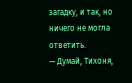загадку, и так, но ничего не могла ответить.
— Думай, Тихоня,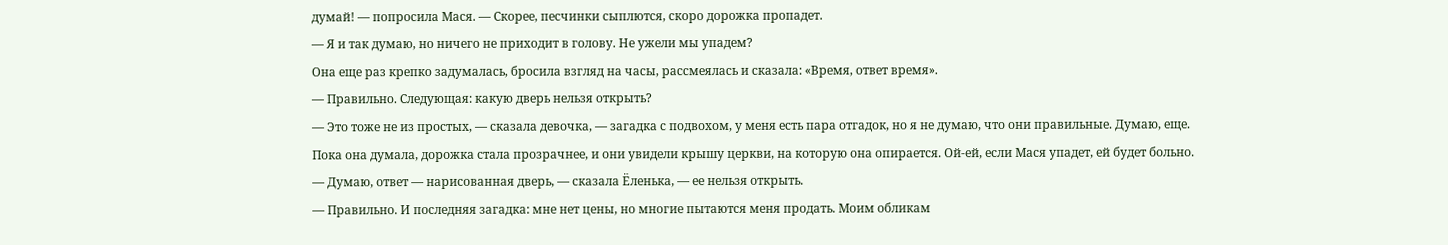думай! — попросила Мася. — Скорее, песчинки сыплются, скоро дорожка пропадет.
— Я и так думаю, но ничего не приходит в голову. Не ужели мы упадем?
Она еще раз крепко задумалась, бросила взгляд на часы, рассмеялась и сказала: «Время, ответ время».
— Правильно. Следующая: какую дверь нельзя открыть?
— Это тоже не из простых, — сказала девочка, — загадка с подвохом, у меня есть пара отгадок, но я не думаю, что они правильные. Думаю, еще.
Пока она думала, дорожка стала прозрачнее, и они увидели крышу церкви, на которую она опирается. Ой-ей, если Мася упадет, ей будет больно.
— Думаю, ответ — нарисованная дверь, — сказала Ёленька, — ее нельзя открыть.
— Правильно. И последняя загадка: мне нет цены, но многие пытаются меня продать. Моим обликам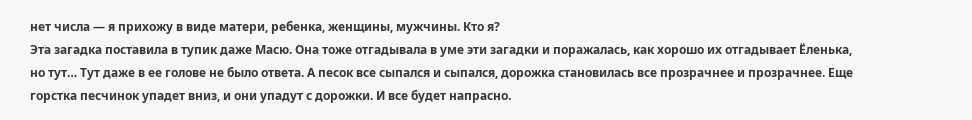нет числа — я прихожу в виде матери, ребенка, женщины, мужчины. Кто я?
Эта загадка поставила в тупик даже Масю. Она тоже отгадывала в уме эти загадки и поражалась, как хорошо их отгадывает Ёленька, но тут… Тут даже в ее голове не было ответа. А песок все сыпался и сыпался, дорожка становилась все прозрачнее и прозрачнее. Еще горстка песчинок упадет вниз, и они упадут с дорожки. И все будет напрасно.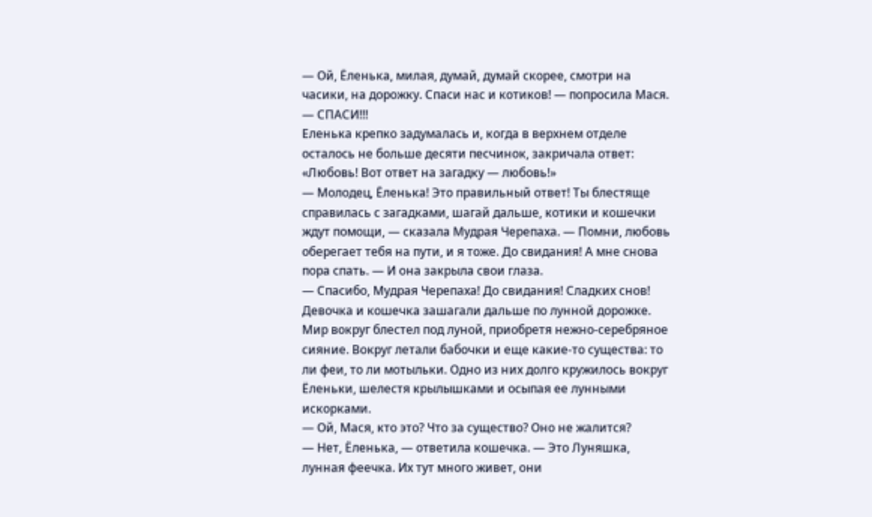— Ой, Ёленька, милая, думай, думай скорее, смотри на часики, на дорожку. Спаси нас и котиков! — попросила Мася. — СПАСИ!!!
Еленька крепко задумалась и, когда в верхнем отделе осталось не больше десяти песчинок, закричала ответ: «Любовь! Вот ответ на загадку — любовь!»
— Молодец, Ёленька! Это правильный ответ! Ты блестяще справилась с загадками, шагай дальше, котики и кошечки ждут помощи, — сказала Мудрая Черепаха. — Помни, любовь оберегает тебя на пути, и я тоже. До свидания! А мне снова пора спать. — И она закрыла свои глаза.
— Спасибо, Мудрая Черепаха! До свидания! Сладких снов!
Девочка и кошечка зашагали дальше по лунной дорожке. Мир вокруг блестел под луной, приобретя нежно-серебряное сияние. Вокруг летали бабочки и еще какие-то существа: то ли феи, то ли мотыльки. Одно из них долго кружилось вокруг Ёленьки, шелестя крылышками и осыпая ее лунными искорками.
— Ой, Мася, кто это? Что за существо? Оно не жалится?
— Нет, Ёленька, — ответила кошечка. — Это Луняшка, лунная феечка. Их тут много живет, они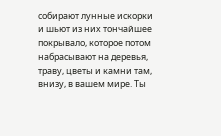собирают лунные искорки и шьют из них тончайшее покрывало, которое потом набрасывают на деревья, траву, цветы и камни там, внизу, в вашем мире. Ты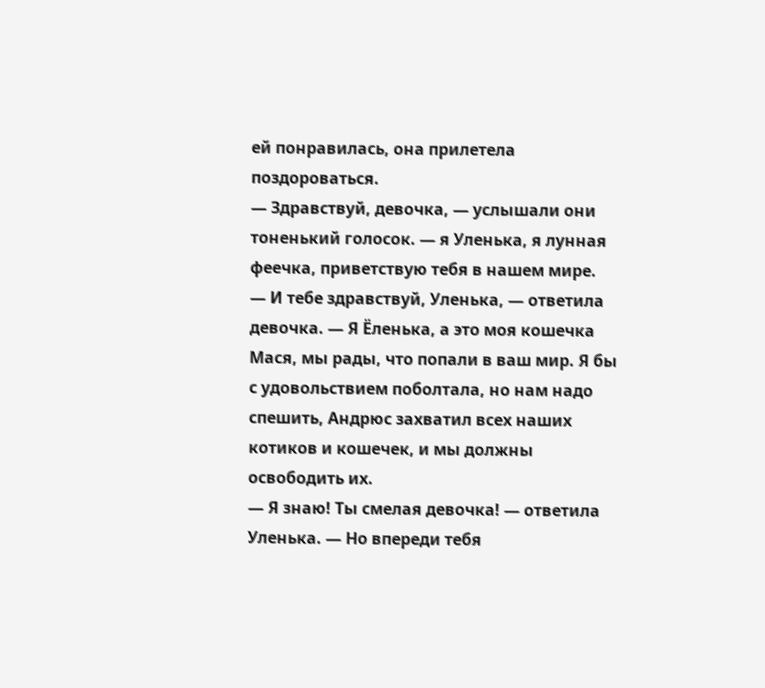ей понравилась, она прилетела поздороваться.
— Здравствуй, девочка, — услышали они тоненький голосок. — я Уленька, я лунная феечка, приветствую тебя в нашем мире.
— И тебе здравствуй, Уленька, — ответила девочка. — Я Ёленька, а это моя кошечка Мася, мы рады, что попали в ваш мир. Я бы с удовольствием поболтала, но нам надо спешить, Андрюс захватил всех наших котиков и кошечек, и мы должны освободить их.
— Я знаю! Ты смелая девочка! — ответила Уленька. — Но впереди тебя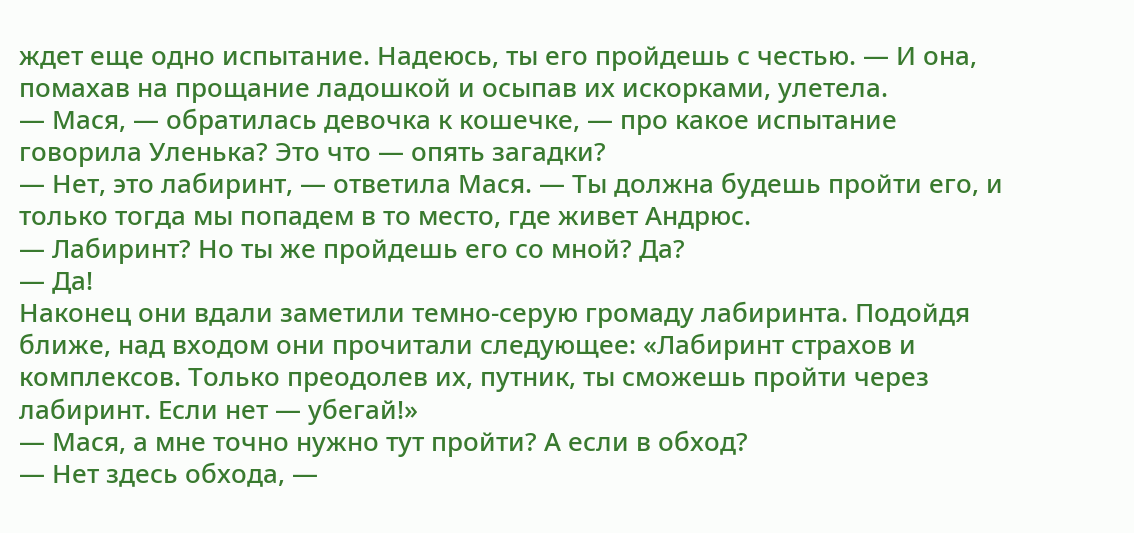ждет еще одно испытание. Надеюсь, ты его пройдешь с честью. — И она, помахав на прощание ладошкой и осыпав их искорками, улетела.
— Мася, — обратилась девочка к кошечке, — про какое испытание говорила Уленька? Это что — опять загадки?
— Нет, это лабиринт, — ответила Мася. — Ты должна будешь пройти его, и только тогда мы попадем в то место, где живет Андрюс.
— Лабиринт? Но ты же пройдешь его со мной? Да?
— Да!
Наконец они вдали заметили темно-серую громаду лабиринта. Подойдя ближе, над входом они прочитали следующее: «Лабиринт страхов и комплексов. Только преодолев их, путник, ты сможешь пройти через лабиринт. Если нет — убегай!»
— Мася, а мне точно нужно тут пройти? А если в обход?
— Нет здесь обхода, —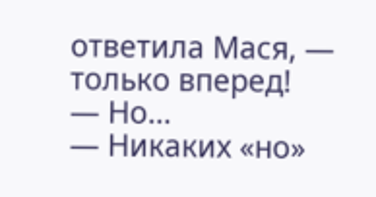ответила Мася, — только вперед!
— Но…
— Никаких «но»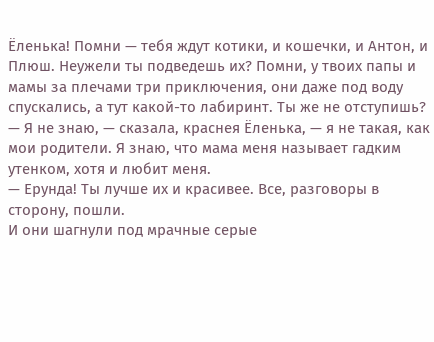Ёленька! Помни — тебя ждут котики, и кошечки, и Антон, и Плюш. Неужели ты подведешь их? Помни, у твоих папы и мамы за плечами три приключения, они даже под воду спускались, а тут какой-то лабиринт. Ты же не отступишь?
— Я не знаю, — сказала, краснея Ёленька, — я не такая, как мои родители. Я знаю, что мама меня называет гадким утенком, хотя и любит меня.
— Ерунда! Ты лучше их и красивее. Все, разговоры в сторону, пошли.
И они шагнули под мрачные серые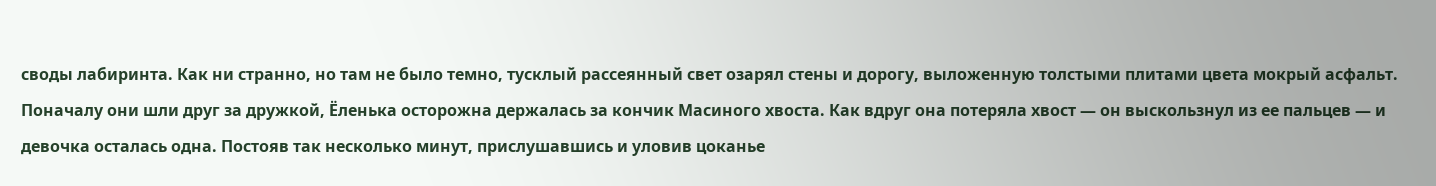своды лабиринта. Как ни странно, но там не было темно, тусклый рассеянный свет озарял стены и дорогу, выложенную толстыми плитами цвета мокрый асфальт. Поначалу они шли друг за дружкой, Ёленька осторожна держалась за кончик Масиного хвоста. Как вдруг она потеряла хвост — он выскользнул из ее пальцев — и девочка осталась одна. Постояв так несколько минут, прислушавшись и уловив цоканье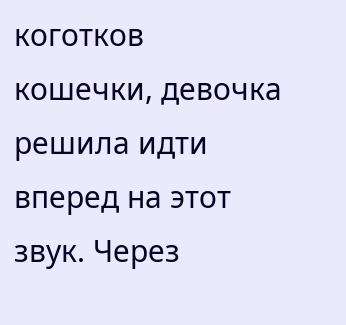коготков кошечки, девочка решила идти вперед на этот звук. Через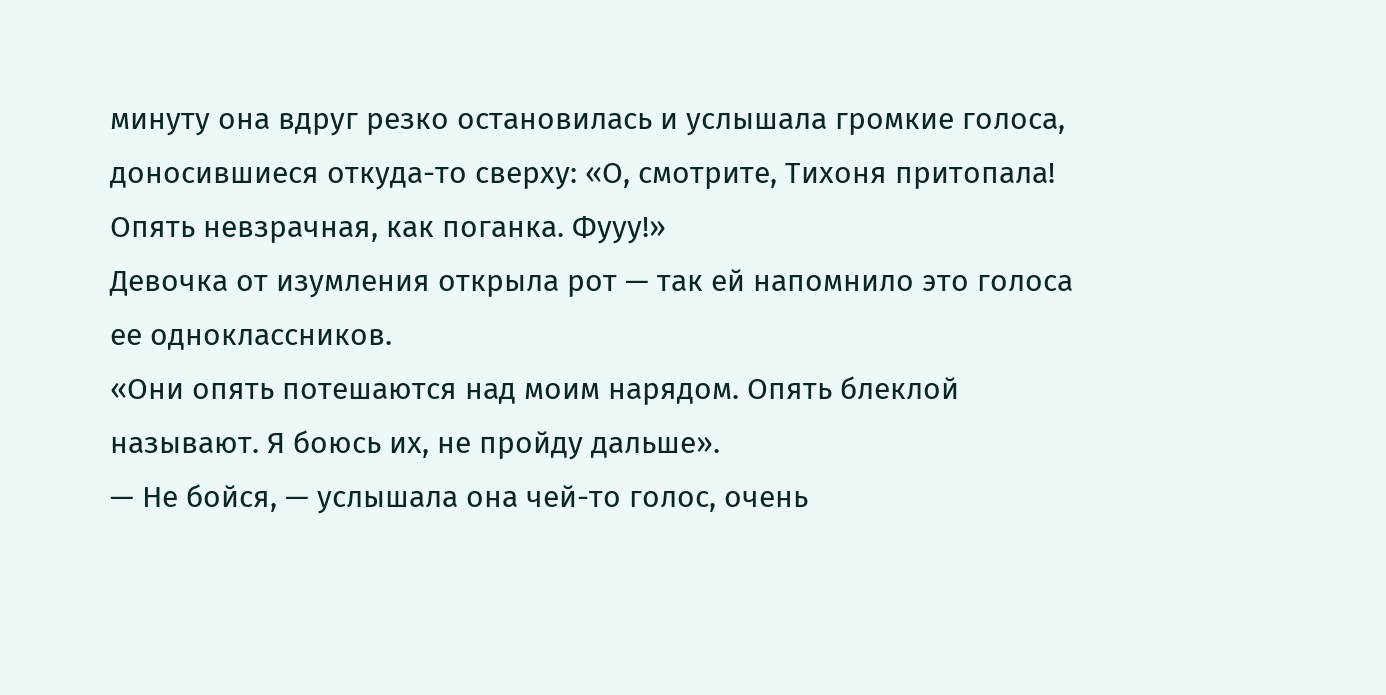минуту она вдруг резко остановилась и услышала громкие голоса, доносившиеся откуда-то сверху: «О, смотрите, Тихоня притопала! Опять невзрачная, как поганка. Фууу!»
Девочка от изумления открыла рот — так ей напомнило это голоса ее одноклассников.
«Они опять потешаются над моим нарядом. Опять блеклой называют. Я боюсь их, не пройду дальше».
— Не бойся, — услышала она чей-то голос, очень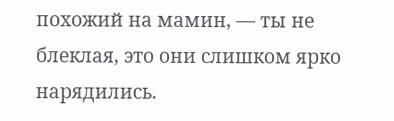похожий на мамин, — ты не блеклая, это они слишком ярко нарядились.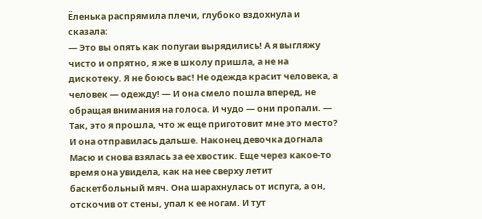Ёленька распрямила плечи, глубоко вздохнула и сказала:
— Это вы опять как попугаи вырядились! А я выгляжу чисто и опрятно, я же в школу пришла, а не на дискотеку. Я не боюсь вас! Не одежда красит человека, а человек — одежду! — И она смело пошла вперед, не обращая внимания на голоса. И чудо — они пропали. — Так, это я прошла, что ж еще приготовит мне это место?
И она отправилась дальше. Наконец девочка догнала Масю и снова взялась за ее хвостик. Еще через какое-то время она увидела, как на нее сверху летит баскетбольный мяч. Она шарахнулась от испуга, а он, отскочив от стены, упал к ее ногам. И тут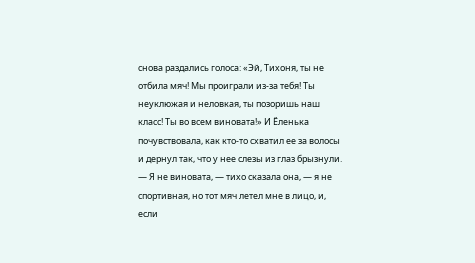снова раздались голоса: «Эй, Тихоня, ты не отбила мяч! Мы проиграли из-за тебя! Ты неуклюжая и неловкая, ты позоришь наш класс! Ты во всем виновата!» И Ёленька почувствовала, как кто-то схватил ее за волосы и дернул так, что у нее слезы из глаз брызнули.
— Я не виновата, — тихо сказала она, — я не спортивная, но тот мяч летел мне в лицо, и, если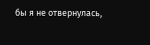бы я не отвернулась,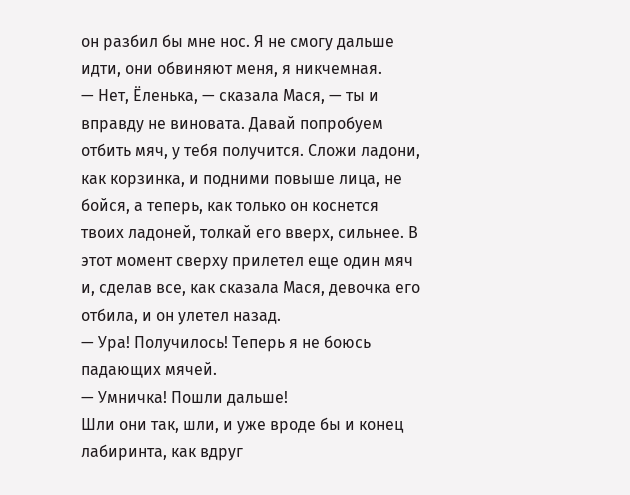он разбил бы мне нос. Я не смогу дальше идти, они обвиняют меня, я никчемная.
— Нет, Ёленька, — сказала Мася, — ты и вправду не виновата. Давай попробуем отбить мяч, у тебя получится. Сложи ладони, как корзинка, и подними повыше лица, не бойся, а теперь, как только он коснется твоих ладоней, толкай его вверх, сильнее. В этот момент сверху прилетел еще один мяч и, сделав все, как сказала Мася, девочка его отбила, и он улетел назад.
— Ура! Получилось! Теперь я не боюсь падающих мячей.
— Умничка! Пошли дальше!
Шли они так, шли, и уже вроде бы и конец лабиринта, как вдруг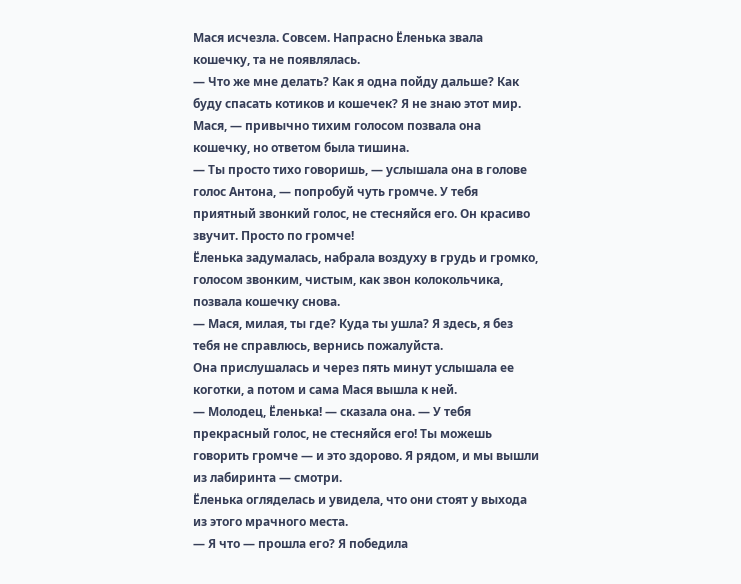Мася исчезла. Совсем. Напрасно Ёленька звала кошечку, та не появлялась.
— Что же мне делать? Как я одна пойду дальше? Как буду спасать котиков и кошечек? Я не знаю этот мир. Мася, — привычно тихим голосом позвала она кошечку, но ответом была тишина.
— Ты просто тихо говоришь, — услышала она в голове голос Антона, — попробуй чуть громче. У тебя приятный звонкий голос, не стесняйся его. Он красиво звучит. Просто по громче!
Ёленька задумалась, набрала воздуху в грудь и громко, голосом звонким, чистым, как звон колокольчика, позвала кошечку снова.
— Мася, милая, ты где? Куда ты ушла? Я здесь, я без тебя не справлюсь, вернись пожалуйста.
Она прислушалась и через пять минут услышала ее коготки, а потом и сама Мася вышла к ней.
— Молодец, Ёленька! — сказала она. — У тебя прекрасный голос, не стесняйся его! Ты можешь говорить громче — и это здорово. Я рядом, и мы вышли из лабиринта — смотри.
Ёленька огляделась и увидела, что они стоят у выхода из этого мрачного места.
— Я что — прошла его? Я победила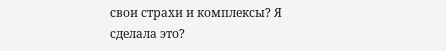свои страхи и комплексы? Я сделала это?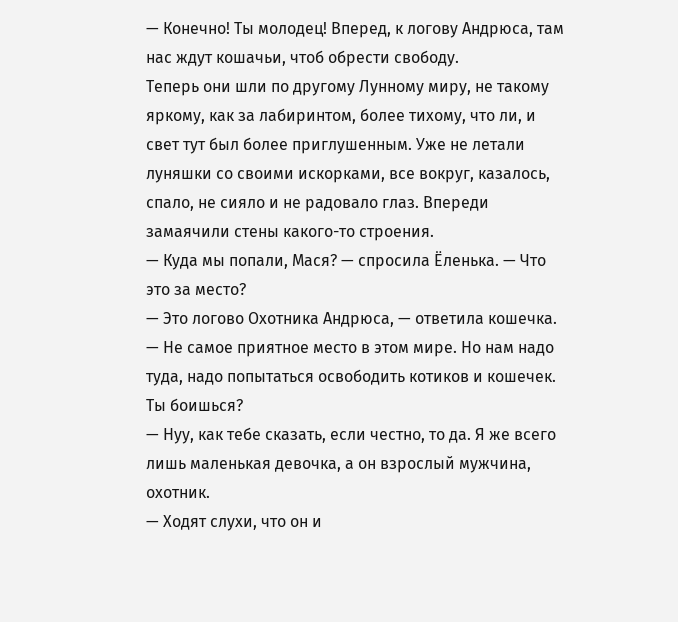— Конечно! Ты молодец! Вперед, к логову Андрюса, там нас ждут кошачьи, чтоб обрести свободу.
Теперь они шли по другому Лунному миру, не такому яркому, как за лабиринтом, более тихому, что ли, и свет тут был более приглушенным. Уже не летали луняшки со своими искорками, все вокруг, казалось, спало, не сияло и не радовало глаз. Впереди замаячили стены какого-то строения.
— Куда мы попали, Мася? — спросила Ёленька. — Что это за место?
— Это логово Охотника Андрюса, — ответила кошечка. — Не самое приятное место в этом мире. Но нам надо туда, надо попытаться освободить котиков и кошечек. Ты боишься?
— Нуу, как тебе сказать, если честно, то да. Я же всего лишь маленькая девочка, а он взрослый мужчина, охотник.
— Ходят слухи, что он и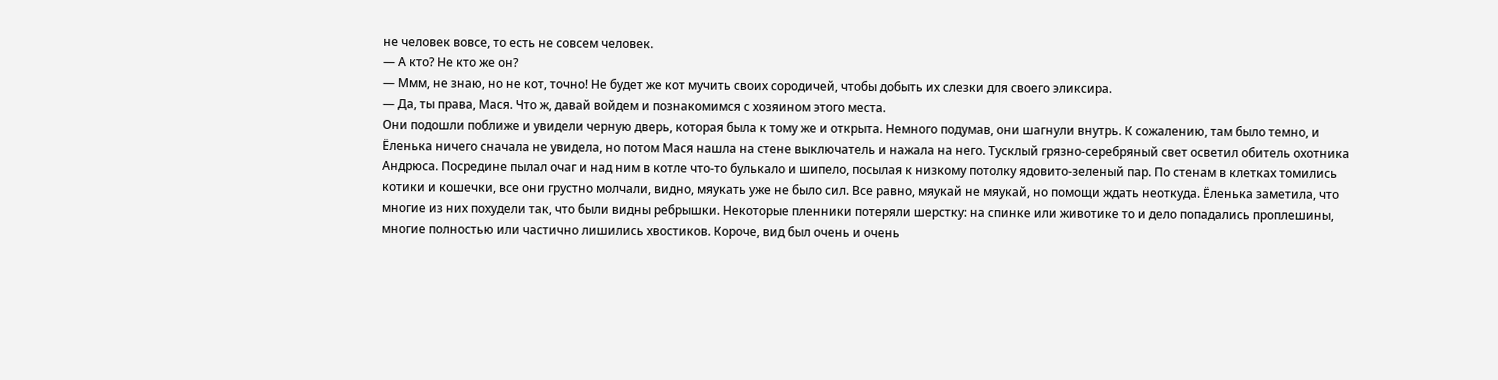не человек вовсе, то есть не совсем человек.
— А кто? Не кто же он?
— Ммм, не знаю, но не кот, точно! Не будет же кот мучить своих сородичей, чтобы добыть их слезки для своего эликсира.
— Да, ты права, Мася. Что ж, давай войдем и познакомимся с хозяином этого места.
Они подошли поближе и увидели черную дверь, которая была к тому же и открыта. Немного подумав, они шагнули внутрь. К сожалению, там было темно, и Ёленька ничего сначала не увидела, но потом Мася нашла на стене выключатель и нажала на него. Тусклый грязно-серебряный свет осветил обитель охотника Андрюса. Посредине пылал очаг и над ним в котле что-то булькало и шипело, посылая к низкому потолку ядовито-зеленый пар. По стенам в клетках томились котики и кошечки, все они грустно молчали, видно, мяукать уже не было сил. Все равно, мяукай не мяукай, но помощи ждать неоткуда. Ёленька заметила, что многие из них похудели так, что были видны ребрышки. Некоторые пленники потеряли шерстку: на спинке или животике то и дело попадались проплешины, многие полностью или частично лишились хвостиков. Короче, вид был очень и очень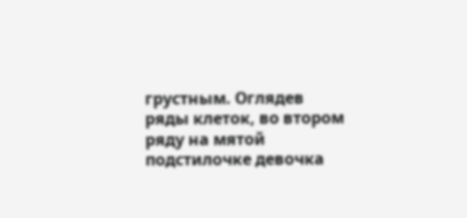грустным. Оглядев ряды клеток, во втором ряду на мятой подстилочке девочка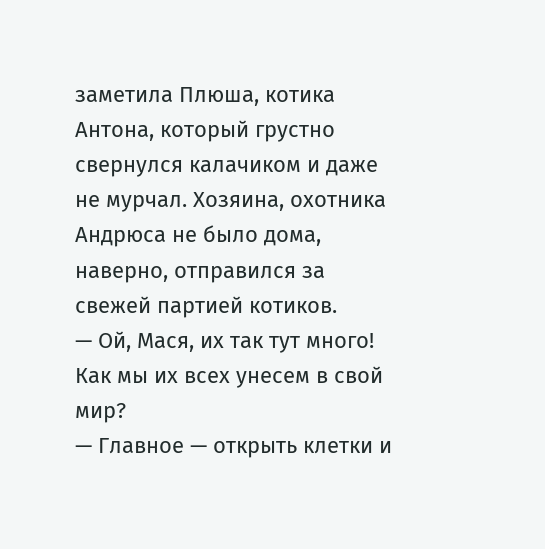заметила Плюша, котика Антона, который грустно свернулся калачиком и даже не мурчал. Хозяина, охотника Андрюса не было дома, наверно, отправился за свежей партией котиков.
— Ой, Мася, их так тут много! Как мы их всех унесем в свой мир?
— Главное — открыть клетки и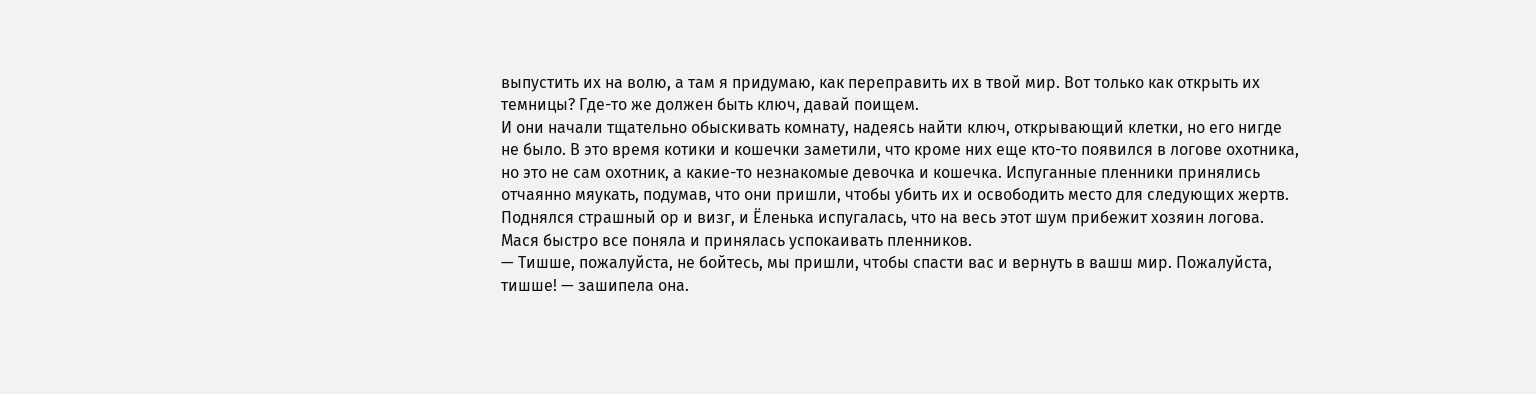выпустить их на волю, а там я придумаю, как переправить их в твой мир. Вот только как открыть их темницы? Где-то же должен быть ключ, давай поищем.
И они начали тщательно обыскивать комнату, надеясь найти ключ, открывающий клетки, но его нигде не было. В это время котики и кошечки заметили, что кроме них еще кто-то появился в логове охотника, но это не сам охотник, а какие-то незнакомые девочка и кошечка. Испуганные пленники принялись отчаянно мяукать, подумав, что они пришли, чтобы убить их и освободить место для следующих жертв. Поднялся страшный ор и визг, и Ёленька испугалась, что на весь этот шум прибежит хозяин логова. Мася быстро все поняла и принялась успокаивать пленников.
— Тишше, пожалуйста, не бойтесь, мы пришли, чтобы спасти вас и вернуть в вашш мир. Пожалуйста, тишше! — зашипела она.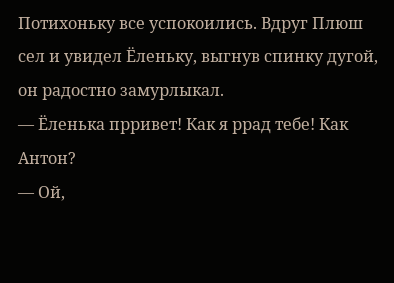Потихоньку все успокоились. Вдруг Плюш сел и увидел Ёленьку, выгнув спинку дугой, он радостно замурлыкал.
— Ёленька прривет! Как я ррад тебе! Как Антон?
— Ой,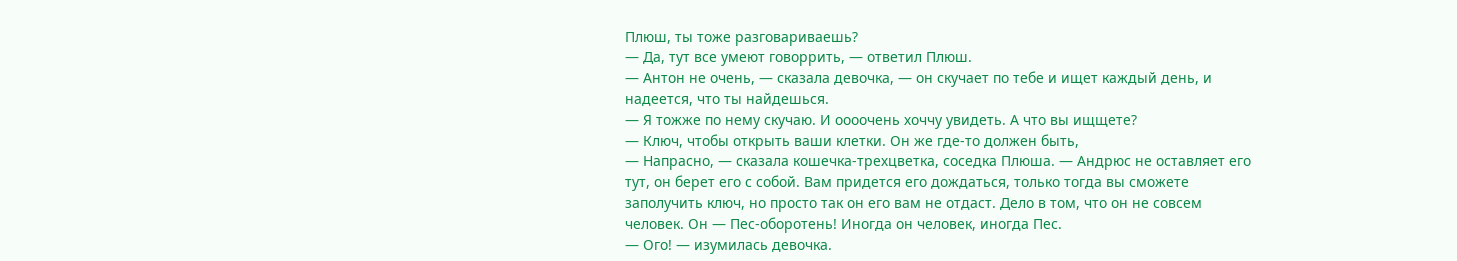Плюш, ты тоже разговариваешь?
— Да, тут все умеют говоррить, — ответил Плюш.
— Антон не очень, — сказала девочка, — он скучает по тебе и ищет каждый день, и надеется, что ты найдешься.
— Я тожже по нему скучаю. И оооочень хоччу увидеть. А что вы ищщете?
— Ключ, чтобы открыть ваши клетки. Он же где-то должен быть,
— Напрасно, — сказала кошечка-трехцветка, соседка Плюша. — Андрюс не оставляет его тут, он берет его с собой. Вам придется его дождаться, только тогда вы сможете заполучить ключ, но просто так он его вам не отдаст. Дело в том, что он не совсем человек. Он — Пес-оборотень! Иногда он человек, иногда Пес.
— Ого! — изумилась девочка.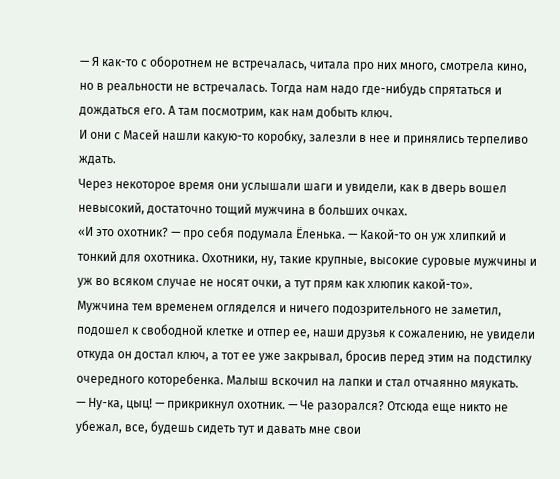— Я как-то с оборотнем не встречалась, читала про них много, смотрела кино, но в реальности не встречалась. Тогда нам надо где-нибудь спрятаться и дождаться его. А там посмотрим, как нам добыть ключ.
И они с Масей нашли какую-то коробку, залезли в нее и принялись терпеливо ждать.
Через некоторое время они услышали шаги и увидели, как в дверь вошел невысокий, достаточно тощий мужчина в больших очках.
«И это охотник? — про себя подумала Ёленька. — Какой-то он уж хлипкий и тонкий для охотника. Охотники, ну, такие крупные, высокие суровые мужчины и уж во всяком случае не носят очки, а тут прям как хлюпик какой-то».
Мужчина тем временем огляделся и ничего подозрительного не заметил, подошел к свободной клетке и отпер ее, наши друзья к сожалению, не увидели откуда он достал ключ, а тот ее уже закрывал, бросив перед этим на подстилку очередного которебенка. Малыш вскочил на лапки и стал отчаянно мяукать.
— Ну-ка, цыц! — прикрикнул охотник. — Че разорался? Отсюда еще никто не убежал, все, будешь сидеть тут и давать мне свои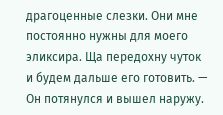драгоценные слезки. Они мне постоянно нужны для моего эликсира. Ща передохну чуток и будем дальше его готовить. — Он потянулся и вышел наружу.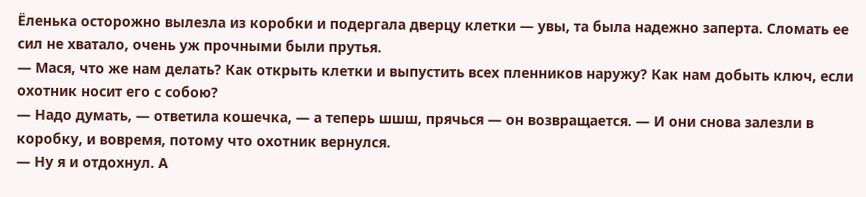Ёленька осторожно вылезла из коробки и подергала дверцу клетки — увы, та была надежно заперта. Сломать ее сил не хватало, очень уж прочными были прутья.
— Мася, что же нам делать? Как открыть клетки и выпустить всех пленников наружу? Как нам добыть ключ, если охотник носит его с собою?
— Надо думать, — ответила кошечка, — а теперь шшш, прячься — он возвращается. — И они снова залезли в коробку, и вовремя, потому что охотник вернулся.
— Ну я и отдохнул. А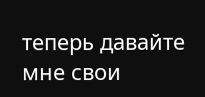теперь давайте мне свои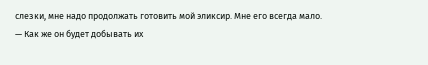слезки, мне надо продолжать готовить мой эликсир. Мне его всегда мало.
— Как же он будет добывать их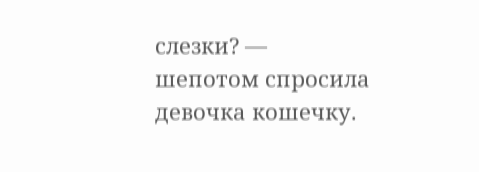слезки? — шепотом спросила девочка кошечку.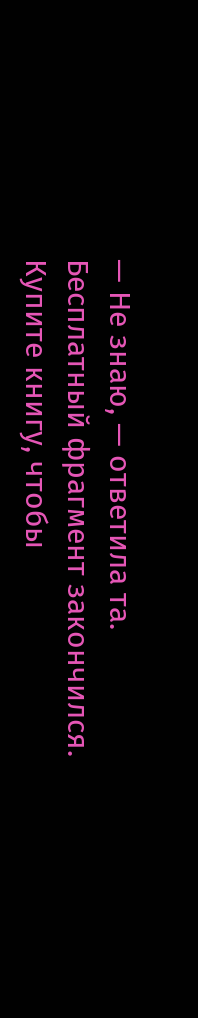— Не знаю, — ответила та.
Бесплатный фрагмент закончился.
Купите книгу, чтобы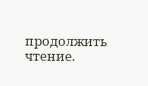продолжить чтение.